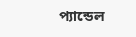প্যান্ডেল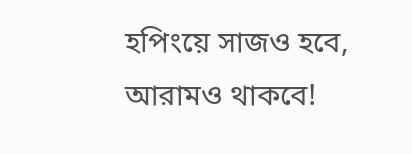হপিংয়ে সাজও হবে, আরামও থাকবে!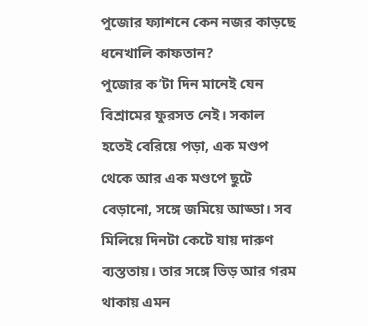পুজোর ফ্যাশনে কেন নজর কাড়ছে ধনেখালি কাফতান?
পুজোর ক’টা দিন মানেই যেন বিশ্রামের ফুরসত নেই। সকাল হতেই বেরিয়ে পড়া, এক মণ্ডপ থেকে আর এক মণ্ডপে ছুটে বেড়ানো, সঙ্গে জমিয়ে আড্ডা। সব মিলিয়ে দিনটা কেটে যায় দারুণ ব্যস্ততায়। তার সঙ্গে ভিড় আর গরম থাকায় এমন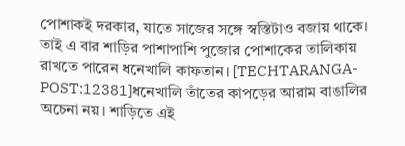পোশাকই দরকার, যাতে সাজের সঙ্গে স্বস্তিটাও বজায় থাকে। তাই এ বার শাড়ির পাশাপাশি পুজোর পোশাকের তালিকায় রাখতে পারেন ধনেখালি কাফতান। [TECHTARANGA-POST:12381]ধনেখালি তাঁতের কাপড়ের আরাম বাঙালির অচেনা নয়। শাড়িতে এই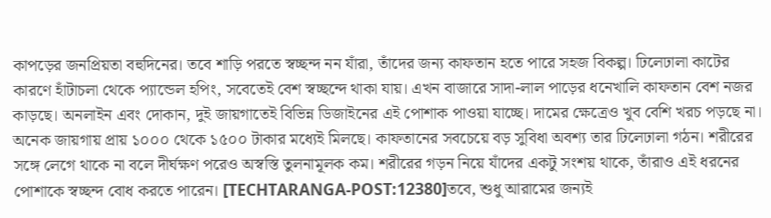কাপড়ের জনপ্রিয়তা বহুদিনের। তবে শাড়ি পরতে স্বচ্ছন্দ নন যাঁরা, তাঁদের জন্য কাফতান হতে পারে সহজ বিকল্প। ঢিলেঢালা কাটের কারণে হাঁটাচলা থেকে প্যান্ডেল হপিং, সবেতেই বেশ স্বচ্ছন্দে থাকা যায়। এখন বাজারে সাদা-লাল পাড়ের ধনেখালি কাফতান বেশ নজর কাড়ছে। অনলাইন এবং দোকান, দুই জায়গাতেই বিভিন্ন ডিজাইনের এই পোশাক পাওয়া যাচ্ছে। দামের ক্ষেত্রেও খুব বেশি খরচ পড়ছে না। অনেক জায়গায় প্রায় ১০০০ থেকে ১৫০০ টাকার মধ্যেই মিলছে। কাফতানের সবচেয়ে বড় সুবিধা অবশ্য তার ঢিলেঢালা গঠন। শরীরের সঙ্গে লেগে থাকে না বলে দীর্ঘক্ষণ পরেও অস্বস্তি তুলনামূলক কম। শরীরের গড়ন নিয়ে যাঁদের একটু সংশয় থাকে, তাঁরাও এই ধরনের পোশাকে স্বচ্ছন্দ বোধ করতে পারেন। [TECHTARANGA-POST:12380]তবে, শুধু আরামের জন্যই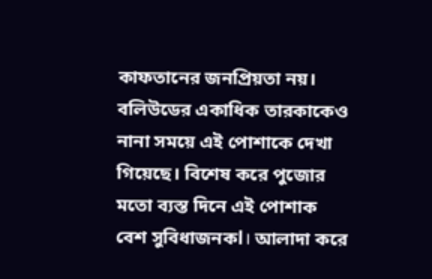কাফতানের জনপ্রিয়তা নয়। বলিউডের একাধিক তারকাকেও নানা সময়ে এই পোশাকে দেখা গিয়েছে। বিশেষ করে পুজোর মতো ব্যস্ত দিনে এই পোশাক বেশ সুবিধাজনকl। আলাদা করে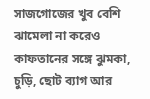সাজগোজের খুব বেশি ঝামেলা না করেও কাফতানের সঙ্গে ঝুমকা, চুড়ি, ছোট ব্যাগ আর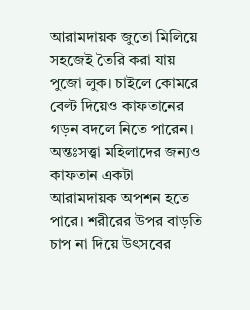আরামদায়ক জুতো মিলিয়ে সহজেই তৈরি করা যায় পুজো লুক। চাইলে কোমরে বেল্ট দিয়েও কাফতানের গড়ন বদলে নিতে পারেন। অন্তঃসত্ত্বা মহিলাদের জন্যও কাফতান একটা আরামদায়ক অপশন হতে পারে। শরীরের উপর বাড়তি চাপ না দিয়ে উৎসবের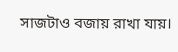সাজটাও বজায় রাখা যায়।